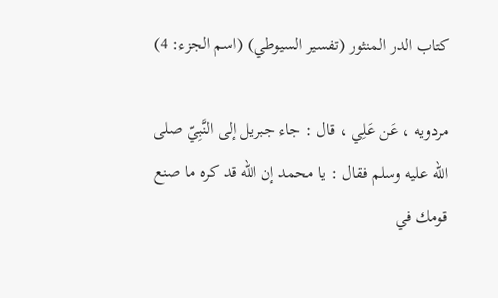كتاب الدر المنثور (تفسير السيوطي) (اسم الجزء: 4)

مردويه ، عَن عَلِي ، قال : جاء جبريل إلى النَّبِيّ صلى الله عليه وسلم فقال : يا محمد إن الله قد كره ما صنع قومك في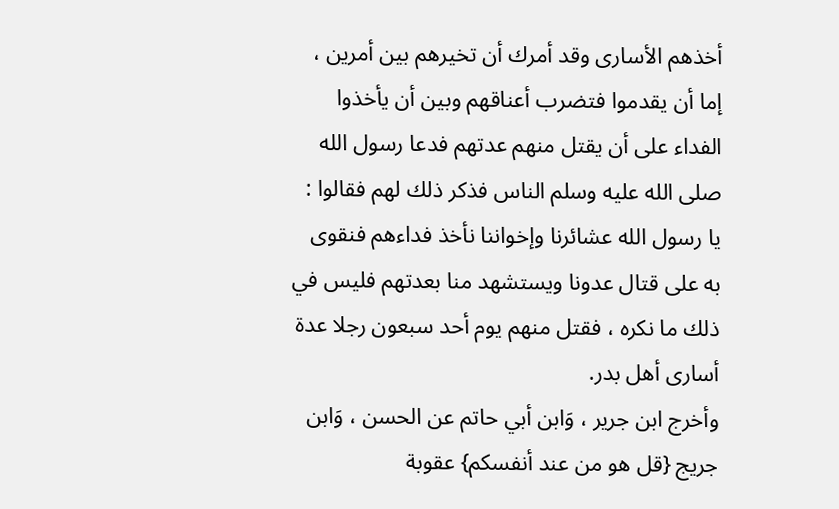أخذهم الأسارى وقد أمرك أن تخيرهم بين أمرين ، إما أن يقدموا فتضرب أعناقهم وبين أن يأخذوا الفداء على أن يقتل منهم عدتهم فدعا رسول الله صلى الله عليه وسلم الناس فذكر ذلك لهم فقالوا : يا رسول الله عشائرنا وإخواننا نأخذ فداءهم فنقوى به على قتال عدونا ويستشهد منا بعدتهم فليس في ذلك ما نكره ، فقتل منهم يوم أحد سبعون رجلا عدة أسارى أهل بدر.
وأخرج ابن جرير ، وَابن أبي حاتم عن الحسن ، وَابن جريج {قل هو من عند أنفسكم} عقوبة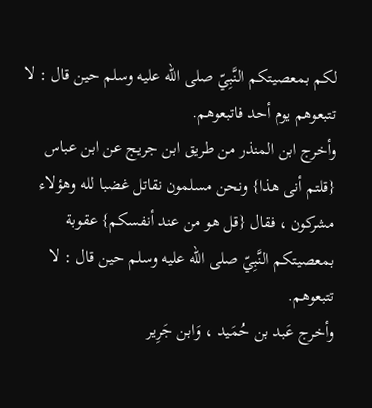لكم بمعصيتكم النَّبِيّ صلى الله عليه وسلم حين قال : لا تتبعوهم يوم أحد فاتبعوهم.
وأخرج ابن المنذر من طريق ابن جريج عن ابن عباس {قلتم أنى هذا} ونحن مسلمون نقاتل غضبا لله وهؤلاء مشركون ، فقال {قل هو من عند أنفسكم} عقوبة بمعصيتكم النَّبِيّ صلى الله عليه وسلم حين قال : لا تتبعوهم.
وأخرج عَبد بن حُمَيد ، وَابن جَرِير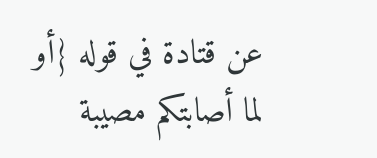عن قتادة في قوله {أو لما أصابتكم مصيبة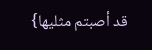قد أصبتم مثليها}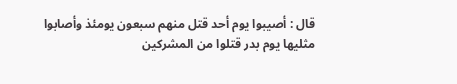قال : أصيبوا يوم أحد قتل منهم سبعون يومئذ وأصابوا مثليها يوم بدر قتلوا من المشركين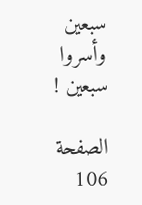سبعين وأسروا سبعين !

الصفحة 106